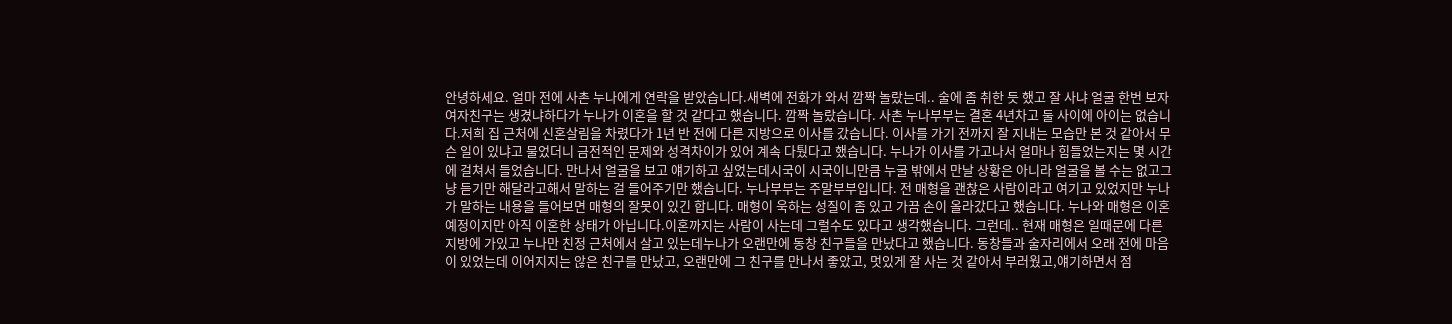안녕하세요. 얼마 전에 사촌 누나에게 연락을 받았습니다.새벽에 전화가 와서 깜짝 놀랐는데.. 술에 좀 취한 듯 했고 잘 사냐 얼굴 한번 보자 여자친구는 생겼냐하다가 누나가 이혼을 할 것 같다고 했습니다. 깜짝 놀랐습니다. 사촌 누나부부는 결혼 4년차고 둘 사이에 아이는 없습니다.저희 집 근처에 신혼살림을 차렸다가 1년 반 전에 다른 지방으로 이사를 갔습니다. 이사를 가기 전까지 잘 지내는 모습만 본 것 같아서 무슨 일이 있냐고 물었더니 금전적인 문제와 성격차이가 있어 계속 다퉜다고 했습니다. 누나가 이사를 가고나서 얼마나 힘들었는지는 몇 시간에 걸쳐서 들었습니다. 만나서 얼굴을 보고 얘기하고 싶었는데시국이 시국이니만큼 누굴 밖에서 만날 상황은 아니라 얼굴을 볼 수는 없고그냥 듣기만 해달라고해서 말하는 걸 들어주기만 했습니다. 누나부부는 주말부부입니다. 전 매형을 괜찮은 사람이라고 여기고 있었지만 누나가 말하는 내용을 들어보면 매형의 잘못이 있긴 합니다. 매형이 욱하는 성질이 좀 있고 가끔 손이 올라갔다고 했습니다. 누나와 매형은 이혼 예정이지만 아직 이혼한 상태가 아닙니다.이혼까지는 사람이 사는데 그럴수도 있다고 생각했습니다. 그런데.. 현재 매형은 일때문에 다른 지방에 가있고 누나만 친정 근처에서 살고 있는데누나가 오랜만에 동창 친구들을 만났다고 했습니다. 동창들과 술자리에서 오래 전에 마음이 있었는데 이어지지는 않은 친구를 만났고, 오랜만에 그 친구를 만나서 좋았고, 멋있게 잘 사는 것 같아서 부러웠고,얘기하면서 점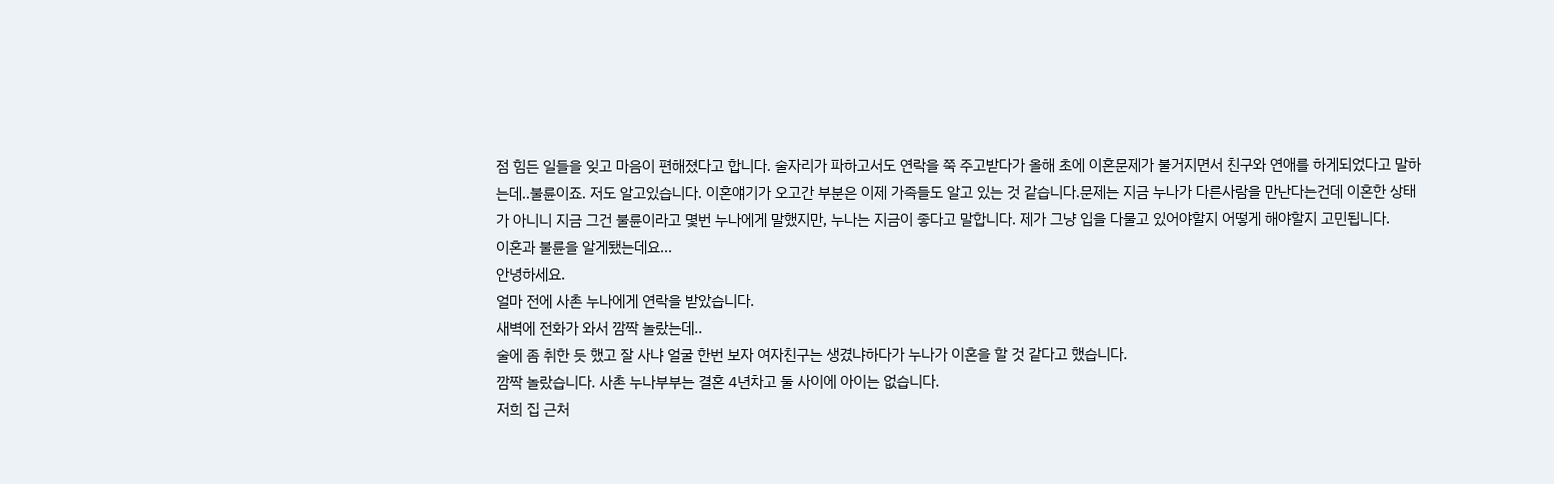점 힘든 일들을 잊고 마음이 편해졌다고 합니다. 술자리가 파하고서도 연락을 쭉 주고받다가 올해 초에 이혼문제가 불거지면서 친구와 연애를 하게되었다고 말하는데..불륜이죠. 저도 알고있습니다. 이혼얘기가 오고간 부분은 이제 가족들도 알고 있는 것 같습니다.문제는 지금 누나가 다른사람을 만난다는건데 이혼한 상태가 아니니 지금 그건 불륜이라고 몇번 누나에게 말했지만, 누나는 지금이 좋다고 말합니다. 제가 그냥 입을 다물고 있어야할지 어떻게 해야할지 고민됩니다.
이혼과 불륜을 알게됐는데요...
안녕하세요.
얼마 전에 사촌 누나에게 연락을 받았습니다.
새벽에 전화가 와서 깜짝 놀랐는데..
술에 좀 취한 듯 했고 잘 사냐 얼굴 한번 보자 여자친구는 생겼냐하다가 누나가 이혼을 할 것 같다고 했습니다.
깜짝 놀랐습니다. 사촌 누나부부는 결혼 4년차고 둘 사이에 아이는 없습니다.
저희 집 근처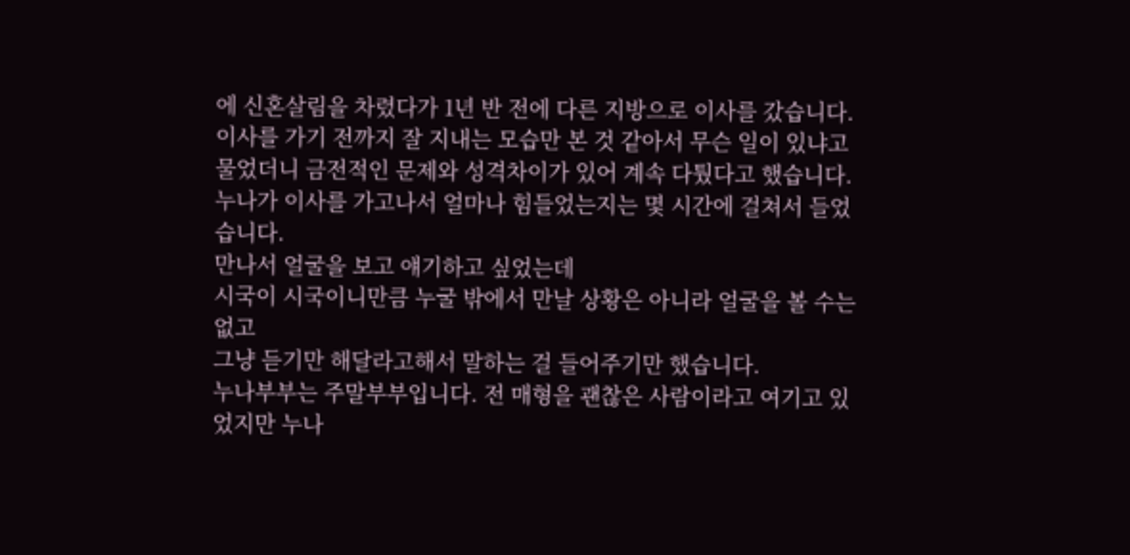에 신혼살림을 차렸다가 1년 반 전에 다른 지방으로 이사를 갔습니다.
이사를 가기 전까지 잘 지내는 모습만 본 것 같아서 무슨 일이 있냐고 물었더니 금전적인 문제와 성격차이가 있어 계속 다퉜다고 했습니다.
누나가 이사를 가고나서 얼마나 힘들었는지는 몇 시간에 걸쳐서 들었습니다.
만나서 얼굴을 보고 얘기하고 싶었는데
시국이 시국이니만큼 누굴 밖에서 만날 상황은 아니라 얼굴을 볼 수는 없고
그냥 듣기만 해달라고해서 말하는 걸 들어주기만 했습니다.
누나부부는 주말부부입니다. 전 매형을 괜찮은 사람이라고 여기고 있었지만 누나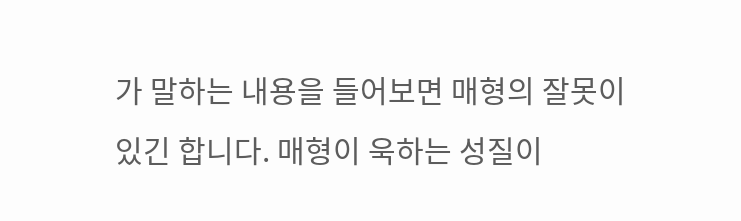가 말하는 내용을 들어보면 매형의 잘못이 있긴 합니다. 매형이 욱하는 성질이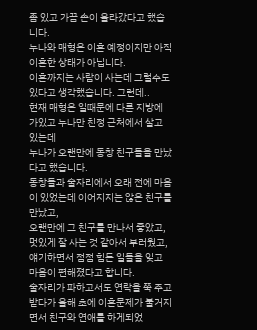좀 있고 가끔 손이 올라갔다고 했습니다.
누나와 매형은 이혼 예정이지만 아직 이혼한 상태가 아닙니다.
이혼까지는 사람이 사는데 그럴수도 있다고 생각했습니다. 그런데..
현재 매형은 일때문에 다른 지방에 가있고 누나만 친정 근처에서 살고 있는데
누나가 오랜만에 동창 친구들을 만났다고 했습니다.
동창들과 술자리에서 오래 전에 마음이 있었는데 이어지지는 않은 친구를 만났고,
오랜만에 그 친구를 만나서 좋았고, 멋있게 잘 사는 것 같아서 부러웠고,
얘기하면서 점점 힘든 일들을 잊고 마음이 편해졌다고 합니다.
술자리가 파하고서도 연락을 쭉 주고받다가 올해 초에 이혼문제가 불거지면서 친구와 연애를 하게되었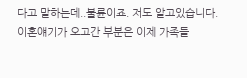다고 말하는데..불륜이죠. 저도 알고있습니다.
이혼얘기가 오고간 부분은 이제 가족들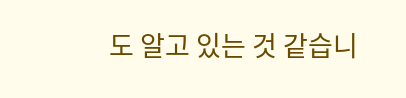도 알고 있는 것 같습니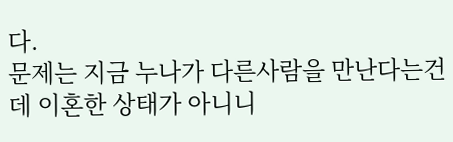다.
문제는 지금 누나가 다른사람을 만난다는건데 이혼한 상태가 아니니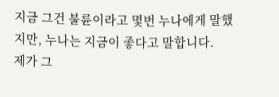지금 그건 불륜이라고 몇번 누나에게 말했지만, 누나는 지금이 좋다고 말합니다.
제가 그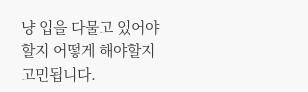냥 입을 다물고 있어야할지 어떻게 해야할지 고민됩니다.